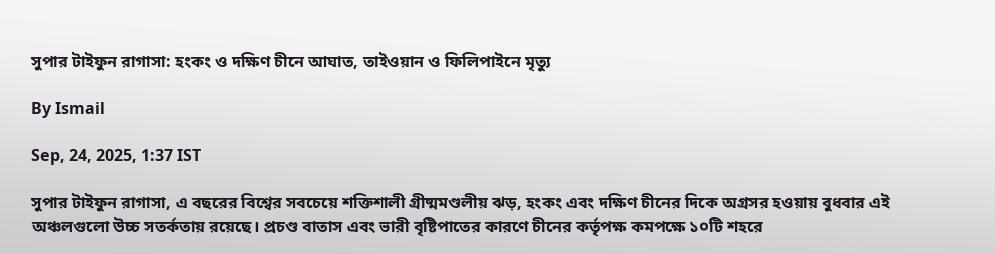সুপার টাইফুন রাগাসা: হংকং ও দক্ষিণ চীনে আঘাত, তাইওয়ান ও ফিলিপাইনে মৃত্যু

By Ismail

Sep, 24, 2025, 1:37 IST

সুপার টাইফুন রাগাসা, এ বছরের বিশ্বের সবচেয়ে শক্তিশালী গ্রীষ্মমণ্ডলীয় ঝড়, হংকং এবং দক্ষিণ চীনের দিকে অগ্রসর হওয়ায় বুধবার এই অঞ্চলগুলো উচ্চ সতর্কতায় রয়েছে। প্রচণ্ড বাতাস এবং ভারী বৃষ্টিপাতের কারণে চীনের কর্তৃপক্ষ কমপক্ষে ১০টি শহরে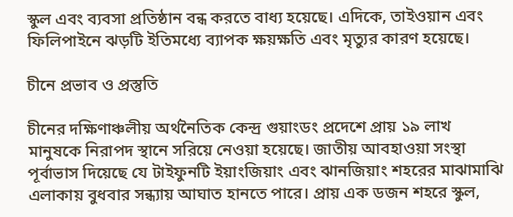স্কুল এবং ব্যবসা প্রতিষ্ঠান বন্ধ করতে বাধ্য হয়েছে। এদিকে, তাইওয়ান এবং ফিলিপাইনে ঝড়টি ইতিমধ্যে ব্যাপক ক্ষয়ক্ষতি এবং মৃত্যুর কারণ হয়েছে।

চীনে প্রভাব ও প্রস্তুতি

চীনের দক্ষিণাঞ্চলীয় অর্থনৈতিক কেন্দ্র গুয়াংডং প্রদেশে প্রায় ১৯ লাখ মানুষকে নিরাপদ স্থানে সরিয়ে নেওয়া হয়েছে। জাতীয় আবহাওয়া সংস্থা পূর্বাভাস দিয়েছে যে টাইফুনটি ইয়াংজিয়াং এবং ঝানজিয়াং শহরের মাঝামাঝি এলাকায় বুধবার সন্ধ্যায় আঘাত হানতে পারে। প্রায় এক ডজন শহরে স্কুল,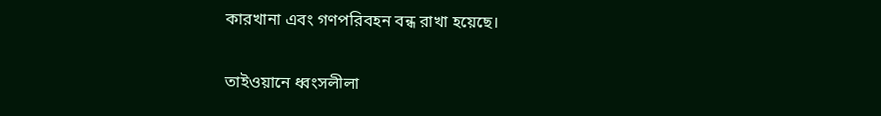কারখানা এবং গণপরিবহন বন্ধ রাখা হয়েছে।

তাইওয়ানে ধ্বংসলীলা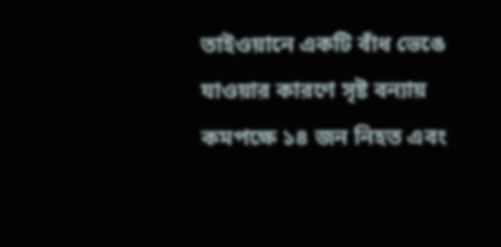তাইওয়ানে একটি বাঁধ ভেঙে যাওয়ার কারণে সৃষ্ট বন্যায় কমপক্ষে ১৪ জন নিহত এবং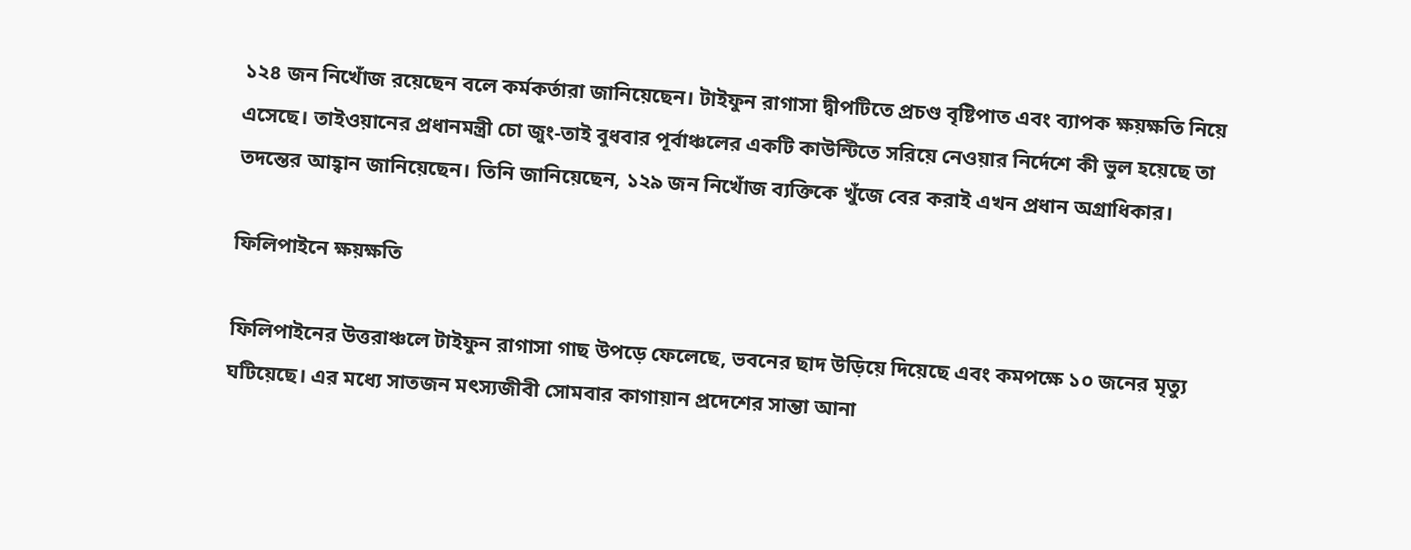১২৪ জন নিখোঁজ রয়েছেন বলে কর্মকর্তারা জানিয়েছেন। টাইফুন রাগাসা দ্বীপটিতে প্রচণ্ড বৃষ্টিপাত এবং ব্যাপক ক্ষয়ক্ষতি নিয়ে এসেছে। তাইওয়ানের প্রধানমন্ত্রী চো জুং-তাই বুধবার পূর্বাঞ্চলের একটি কাউন্টিতে সরিয়ে নেওয়ার নির্দেশে কী ভুল হয়েছে তা তদন্তের আহ্বান জানিয়েছেন। তিনি জানিয়েছেন, ১২৯ জন নিখোঁজ ব্যক্তিকে খুঁজে বের করাই এখন প্রধান অগ্রাধিকার।

ফিলিপাইনে ক্ষয়ক্ষতি

ফিলিপাইনের উত্তরাঞ্চলে টাইফুন রাগাসা গাছ উপড়ে ফেলেছে, ভবনের ছাদ উড়িয়ে দিয়েছে এবং কমপক্ষে ১০ জনের মৃত্যু ঘটিয়েছে। এর মধ্যে সাতজন মৎস্যজীবী সোমবার কাগায়ান প্রদেশের সান্তা আনা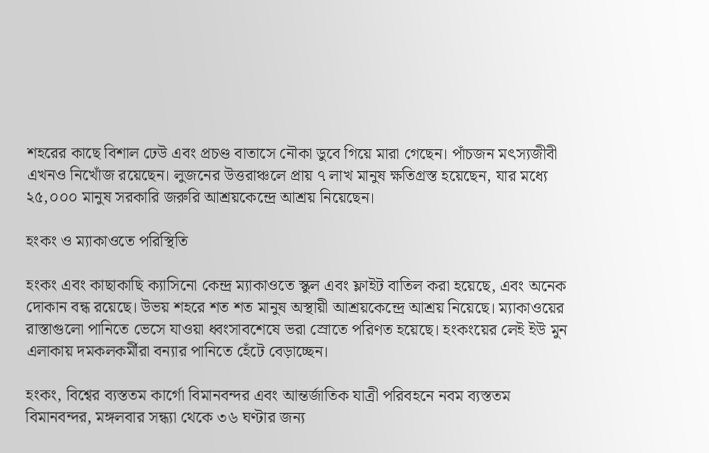শহরের কাছে বিশাল ঢেউ এবং প্রচণ্ড বাতাসে নৌকা ডুবে গিয়ে মারা গেছেন। পাঁচজন মৎস্যজীবী এখনও নিখোঁজ রয়েছেন। লুজনের উত্তরাঞ্চলে প্রায় ৭ লাখ মানুষ ক্ষতিগ্রস্ত হয়েছেন, যার মধ্যে ২৫,০০০ মানুষ সরকারি জরুরি আশ্রয়কেন্দ্রে আশ্রয় নিয়েছেন।

হংকং ও ম্যাকাওতে পরিস্থিতি

হংকং এবং কাছাকাছি ক্যাসিনো কেন্দ্র ম্যাকাওতে স্কুল এবং ফ্লাইট বাতিল করা হয়েছে, এবং অনেক দোকান বন্ধ রয়েছে। উভয় শহরে শত শত মানুষ অস্থায়ী আশ্রয়কেন্দ্রে আশ্রয় নিয়েছে। ম্যাকাওয়ের রাস্তাগুলো পানিতে ভেসে যাওয়া ধ্বংসাবশেষে ভরা স্রোতে পরিণত হয়েছে। হংকংয়ের লেই ইউ মুন এলাকায় দমকলকর্মীরা বন্যার পানিতে হেঁটে বেড়াচ্ছেন।

হংকং, বিশ্বের ব্যস্ততম কার্গো বিমানবন্দর এবং আন্তর্জাতিক যাত্রী পরিবহনে নবম ব্যস্ততম বিমানবন্দর, মঙ্গলবার সন্ধ্যা থেকে ৩৬ ঘণ্টার জন্য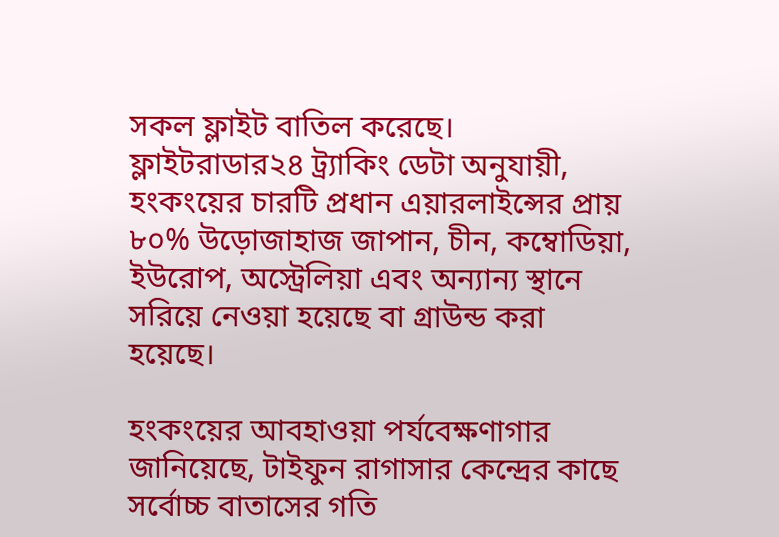সকল ফ্লাইট বাতিল করেছে। ফ্লাইটরাডার২৪ ট্র্যাকিং ডেটা অনুযায়ী, হংকংয়ের চারটি প্রধান এয়ারলাইন্সের প্রায় ৮০% উড়োজাহাজ জাপান, চীন, কম্বোডিয়া, ইউরোপ, অস্ট্রেলিয়া এবং অন্যান্য স্থানে সরিয়ে নেওয়া হয়েছে বা গ্রাউন্ড করা হয়েছে।

হংকংয়ের আবহাওয়া পর্যবেক্ষণাগার জানিয়েছে, টাইফুন রাগাসার কেন্দ্রের কাছে সর্বোচ্চ বাতাসের গতি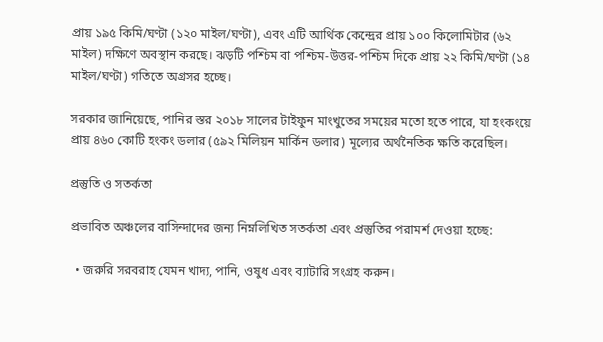প্রায় ১৯৫ কিমি/ঘণ্টা (১২০ মাইল/ঘণ্টা), এবং এটি আর্থিক কেন্দ্রের প্রায় ১০০ কিলোমিটার (৬২ মাইল) দক্ষিণে অবস্থান করছে। ঝড়টি পশ্চিম বা পশ্চিম-উত্তর-পশ্চিম দিকে প্রায় ২২ কিমি/ঘণ্টা (১৪ মাইল/ঘণ্টা) গতিতে অগ্রসর হচ্ছে।

সরকার জানিয়েছে, পানির স্তর ২০১৮ সালের টাইফুন মাংখুতের সময়ের মতো হতে পারে, যা হংকংয়ে প্রায় ৪৬০ কোটি হংকং ডলার (৫৯২ মিলিয়ন মার্কিন ডলার) মূল্যের অর্থনৈতিক ক্ষতি করেছিল।

প্রস্তুতি ও সতর্কতা

প্রভাবিত অঞ্চলের বাসিন্দাদের জন্য নিম্নলিখিত সতর্কতা এবং প্রস্তুতির পরামর্শ দেওয়া হচ্ছে:

  • জরুরি সরবরাহ যেমন খাদ্য, পানি, ওষুধ এবং ব্যাটারি সংগ্রহ করুন।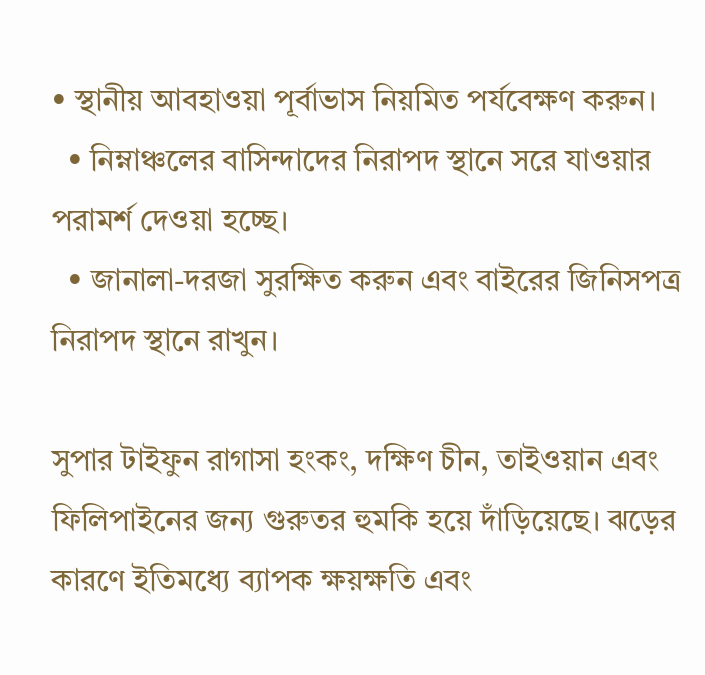• স্থানীয় আবহাওয়া পূর্বাভাস নিয়মিত পর্যবেক্ষণ করুন।
  • নিম্নাঞ্চলের বাসিন্দাদের নিরাপদ স্থানে সরে যাওয়ার পরামর্শ দেওয়া হচ্ছে।
  • জানালা-দরজা সুরক্ষিত করুন এবং বাইরের জিনিসপত্র নিরাপদ স্থানে রাখুন।

সুপার টাইফুন রাগাসা হংকং, দক্ষিণ চীন, তাইওয়ান এবং ফিলিপাইনের জন্য গুরুতর হুমকি হয়ে দাঁড়িয়েছে। ঝড়ের কারণে ইতিমধ্যে ব্যাপক ক্ষয়ক্ষতি এবং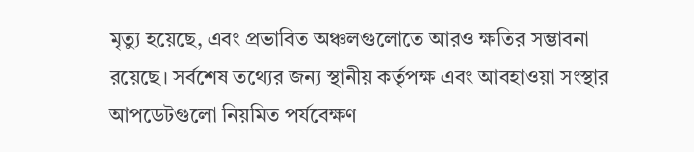মৃত্যু হয়েছে, এবং প্রভাবিত অঞ্চলগুলোতে আরও ক্ষতির সম্ভাবনা রয়েছে। সর্বশেষ তথ্যের জন্য স্থানীয় কর্তৃপক্ষ এবং আবহাওয়া সংস্থার আপডেটগুলো নিয়মিত পর্যবেক্ষণ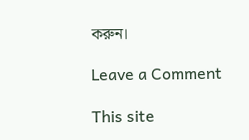করুন।

Leave a Comment

This site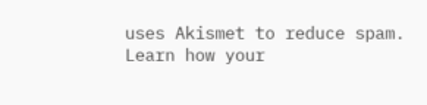uses Akismet to reduce spam. Learn how your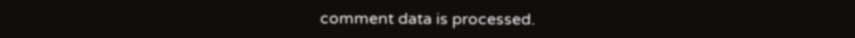comment data is processed.